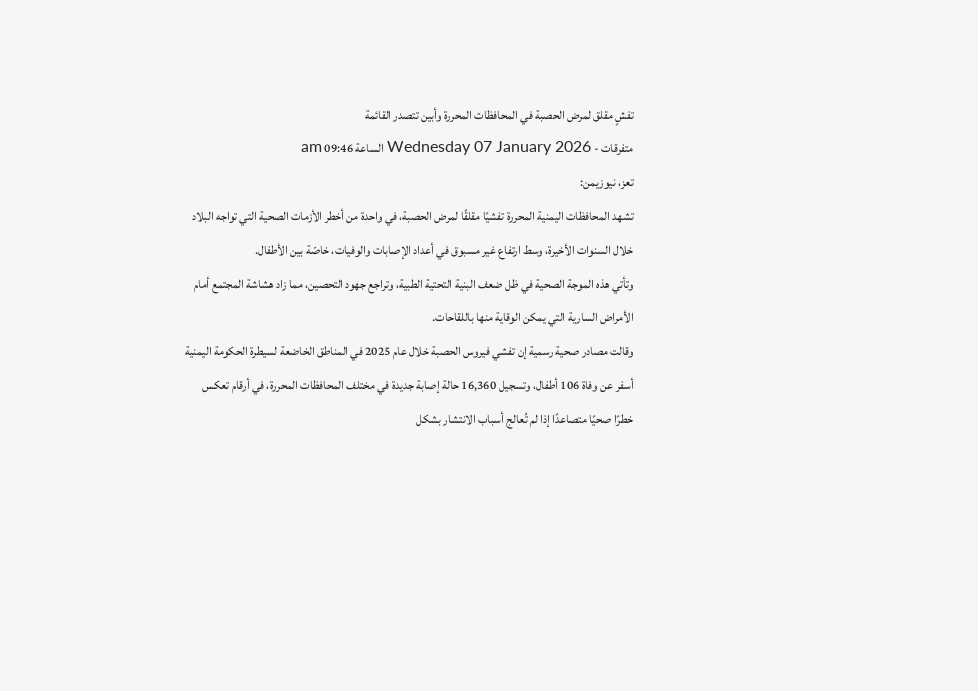تفشٍ مقلق لمرض الحصبة في المحافظات المحررة وأبين تتصدر القائمة
متفرقات - Wednesday 07 January 2026 الساعة 09:46 am
تعز، نيوزيمن:
تشهد المحافظات اليمنية المحررة تفشيًا مقلقًا لمرض الحصبة، في واحدة من أخطر الأزمات الصحية التي تواجه البلاد خلال السنوات الأخيرة، وسط ارتفاع غير مسبوق في أعداد الإصابات والوفيات، خاصّة بين الأطفال.
وتأتي هذه الموجة الصحية في ظل ضعف البنية التحتية الطبية، وتراجع جهود التحصين، مما زاد هشاشة المجتمع أمام الأمراض السارية التي يمكن الوقاية منها باللقاحات.
وقالت مصادر صحية رسمية إن تفشي فيروس الحصبة خلال عام 2025 في المناطق الخاضعة لسيطرة الحكومة اليمنية أسفر عن وفاة 106 أطفال، وتسجيل 16,360 حالة إصابة جديدة في مختلف المحافظات المحررة، في أرقام تعكس خطرًا صحيًا متصاعدًا إذا لم تُعالج أسباب الانتشار بشكل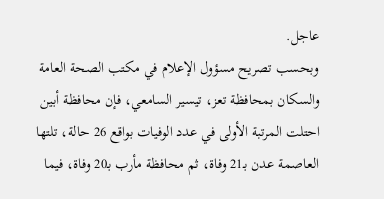عاجل.
وبحسب تصريح مسؤول الإعلام في مكتب الصحة العامة والسكان بمحافظة تعز، تيسير السامعي، فإن محافظة أبين احتلت المرتبة الأولى في عدد الوفيات بواقع 26 حالة، تلتها العاصمة عدن بـ21 وفاة، ثم محافظة مأرب بـ20 وفاة، فيما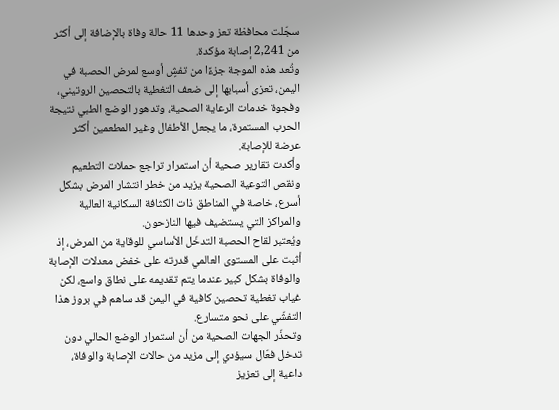سجّلت محافظة تعز وحدها 11 حالة وفاة بالإضافة إلى أكثر من 2,241 إصابة مؤكدة.
وتُعد هذه الموجة جزءًا من تفشٍ أوسع لمرض الحصبة في اليمن، تعزى أسبابها إلى ضعف التغطية بالتحصين الروتيني، وفجوة خدمات الرعاية الصحية، وتدهور الوضع الطبي نتيجة الحرب المستمرة، ما يجعل الأطفال وغير المطعمين أكثر عرضة للإصابة.
وأكدت تقارير صحية أن استمرار تراجع حملات التطعيم ونقص التوعية الصحية يزيد من خطر انتشار المرض بشكل أسرع، خاصة في المناطق ذات الكثافة السكانية العالية والمراكز التي يستضيف فيها النازحون.
ويُعتبر لقاح الحصبة التدخّل الأساسي للوقاية من المرض، إذ أثبت على المستوى العالمي قدرته على خفض معدلات الإصابة والوفاة بشكل كبير عندما يتم تقديمه على نطاق واسع، لكن غياب تغطية تحصين كافية في اليمن قد ساهم في بروز هذا التفشّي على نحو متسارع.
وتحذّر الجهات الصحية من أن استمرار الوضع الحالي دون تدخل فعّال سيؤدي إلى مزيد من حالات الإصابة والوفاة، داعية إلى تعزيز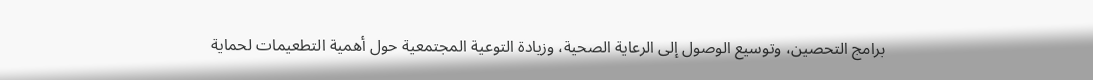برامج التحصين، وتوسيع الوصول إلى الرعاية الصحية، وزيادة التوعية المجتمعية حول أهمية التطعيمات لحماية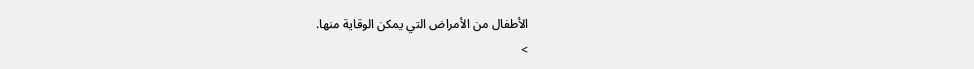الأطفال من الأمراض التي يمكن الوقاية منها.
>